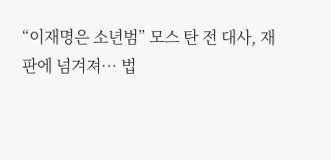“이재명은 소년범” 모스 탄 전 대사, 재판에 넘겨져… 법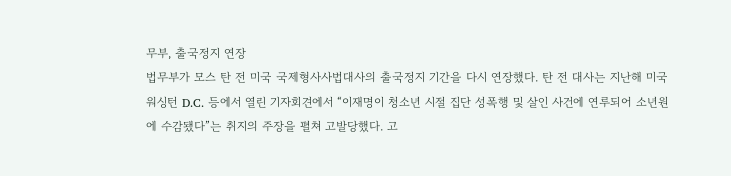무부, 출국정지 연장
법무부가 모스 탄 전 미국 국제형사사법대사의 출국정지 기간을 다시 연장했다. 탄 전 대사는 지난해 미국 워싱턴 D.C. 등에서 열린 기자회견에서 “이재명이 청소년 시절 집단 성폭행 및 살인 사건에 연루되어 소년원에 수감됐다”는 취지의 주장을 펼쳐 고발당했다. 고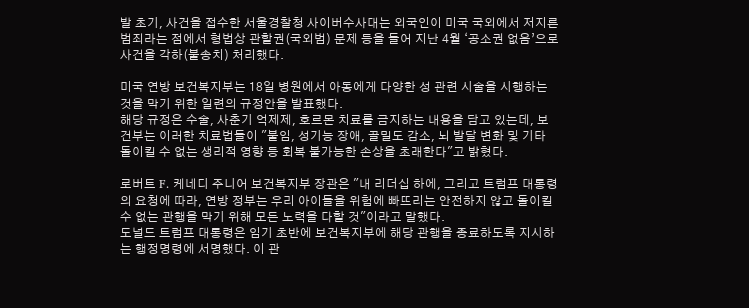발 초기, 사건을 접수한 서울경찰청 사이버수사대는 외국인이 미국 국외에서 저지른 범죄라는 점에서 형법상 관할권(국외범) 문제 등을 들어 지난 4월 ‘공소권 없음’으로 사건을 각하(불송치) 처리했다.

미국 연방 보건복지부는 18일 병원에서 아동에게 다양한 성 관련 시술을 시행하는 것을 막기 위한 일련의 규정안을 발표했다.
해당 규정은 수술, 사춘기 억제제, 호르몬 치료를 금지하는 내용을 담고 있는데, 보건부는 이러한 치료법들이 "불임, 성기능 장애, 골밀도 감소, 뇌 발달 변화 및 기타 돌이킬 수 없는 생리적 영향 등 회복 불가능한 손상을 초래한다"고 밝혔다.

로버트 F. 케네디 주니어 보건복지부 장관은 "내 리더십 하에, 그리고 트럼프 대통령의 요청에 따라, 연방 정부는 우리 아이들을 위험에 빠뜨리는 안전하지 않고 돌이킬 수 없는 관행을 막기 위해 모든 노력을 다할 것"이라고 말했다.
도널드 트럼프 대통령은 임기 초반에 보건복지부에 해당 관행을 종료하도록 지시하는 행정명령에 서명했다. 이 관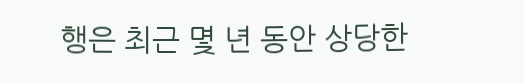행은 최근 몇 년 동안 상당한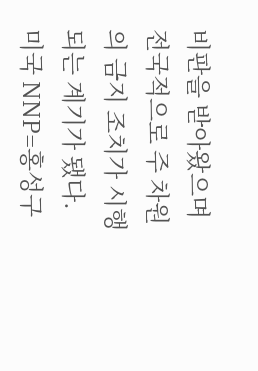비판을 받아왔으며 전국적으로 주 차원의 금지 조치가 시행되는 계기가 됐다.
미국 NNP=홍성구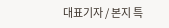대표기자 / 본지 특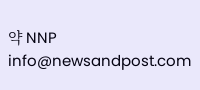약 NNP info@newsandpost.com